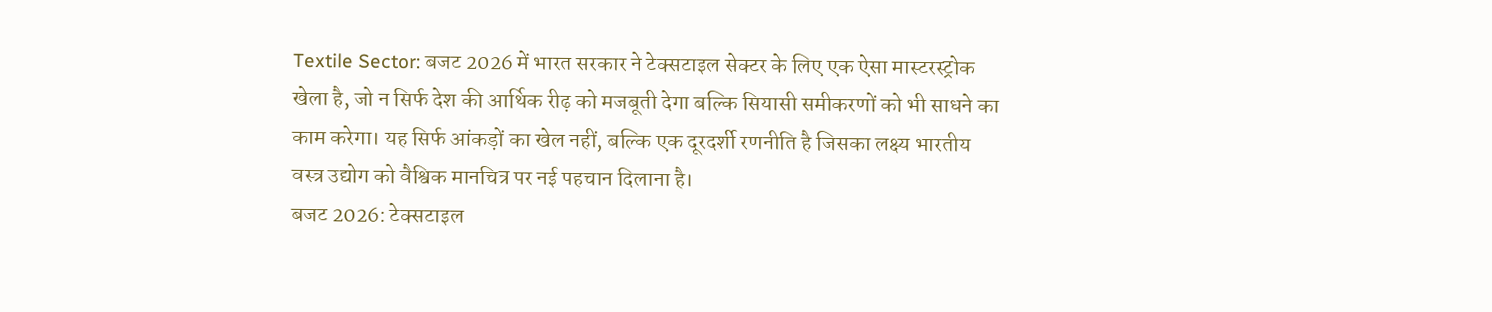Textile Sector: बजट 2026 में भारत सरकार ने टेक्सटाइल सेक्टर के लिए एक ऐसा मास्टरस्ट्रोक खेला है, जो न सिर्फ देश की आर्थिक रीढ़ को मजबूती देगा बल्कि सियासी समीकरणों को भी साधने का काम करेगा। यह सिर्फ आंकड़ों का खेल नहीं, बल्कि एक दूरदर्शी रणनीति है जिसका लक्ष्य भारतीय वस्त्र उद्योग को वैश्विक मानचित्र पर नई पहचान दिलाना है।
बजट 2026: टेक्सटाइल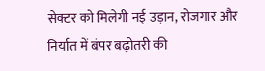सेक्टर को मिलेगी नई उड़ान, रोजगार और निर्यात में बंपर बढ़ोतरी की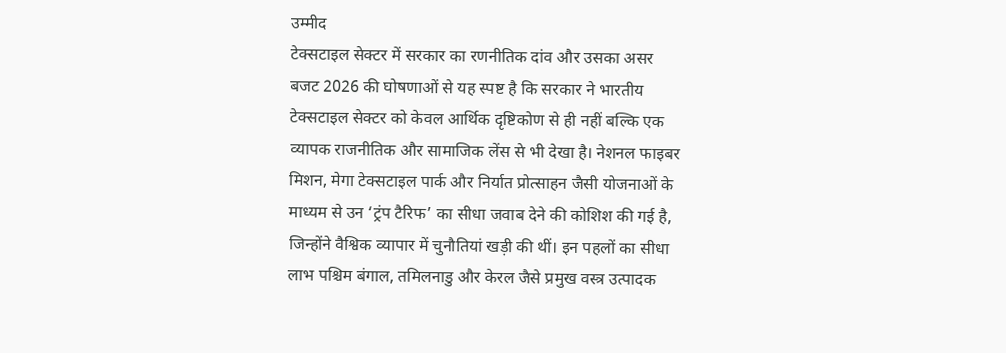उम्मीद
टेक्सटाइल सेक्टर में सरकार का रणनीतिक दांव और उसका असर
बजट 2026 की घोषणाओं से यह स्पष्ट है कि सरकार ने भारतीय टेक्सटाइल सेक्टर को केवल आर्थिक दृष्टिकोण से ही नहीं बल्कि एक व्यापक राजनीतिक और सामाजिक लेंस से भी देखा है। नेशनल फाइबर मिशन, मेगा टेक्सटाइल पार्क और निर्यात प्रोत्साहन जैसी योजनाओं के माध्यम से उन ‘ट्रंप टैरिफ’ का सीधा जवाब देने की कोशिश की गई है, जिन्होंने वैश्विक व्यापार में चुनौतियां खड़ी की थीं। इन पहलों का सीधा लाभ पश्चिम बंगाल, तमिलनाडु और केरल जैसे प्रमुख वस्त्र उत्पादक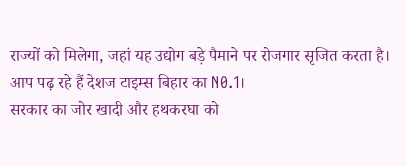राज्यों को मिलेगा, जहां यह उद्योग बड़े पैमाने पर रोजगार सृजित करता है। आप पढ़ रहे हैं देशज टाइम्स बिहार का N0.1।
सरकार का जोर खादी और हथकरघा को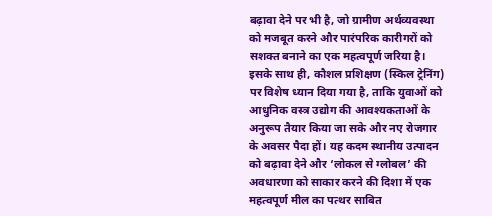बढ़ावा देने पर भी है, जो ग्रामीण अर्थव्यवस्था को मजबूत करने और पारंपरिक कारीगरों को सशक्त बनाने का एक महत्वपूर्ण जरिया है। इसके साथ ही, कौशल प्रशिक्षण (स्किल ट्रेनिंग) पर विशेष ध्यान दिया गया है, ताकि युवाओं को आधुनिक वस्त्र उद्योग की आवश्यकताओं के अनुरूप तैयार किया जा सके और नए रोजगार के अवसर पैदा हों। यह कदम स्थानीय उत्पादन को बढ़ावा देने और ‘लोकल से ग्लोबल’ की अवधारणा को साकार करने की दिशा में एक महत्वपूर्ण मील का पत्थर साबित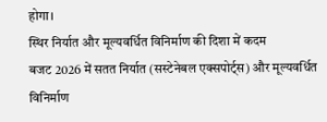होगा।
स्थिर निर्यात और मूल्यवर्धित विनिर्माण की दिशा में कदम
बजट 2026 में सतत निर्यात (सस्टेनेबल एक्सपोर्ट्स) और मूल्यवर्धित विनिर्माण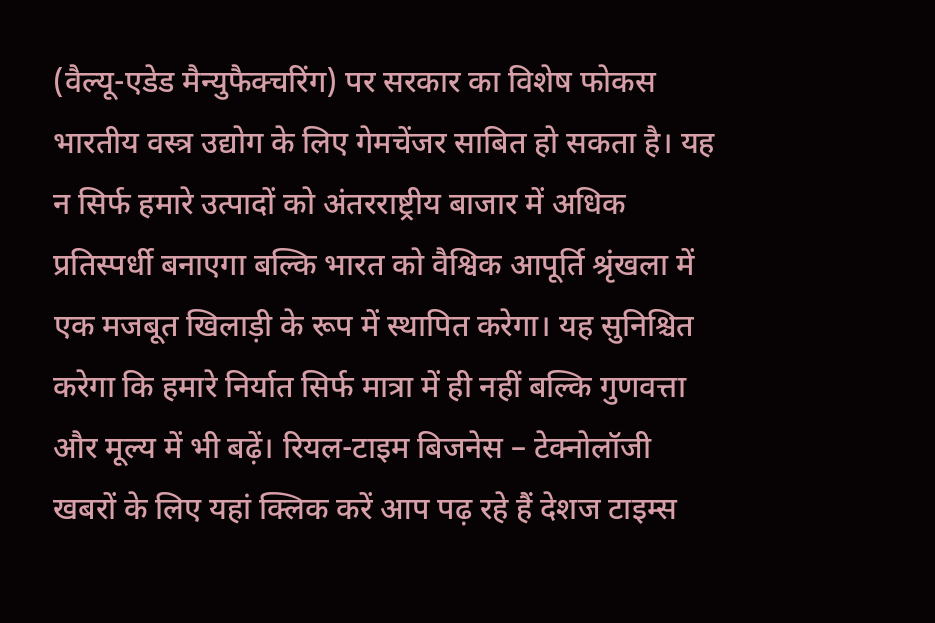(वैल्यू-एडेड मैन्युफैक्चरिंग) पर सरकार का विशेष फोकस भारतीय वस्त्र उद्योग के लिए गेमचेंजर साबित हो सकता है। यह न सिर्फ हमारे उत्पादों को अंतरराष्ट्रीय बाजार में अधिक प्रतिस्पर्धी बनाएगा बल्कि भारत को वैश्विक आपूर्ति श्रृंखला में एक मजबूत खिलाड़ी के रूप में स्थापित करेगा। यह सुनिश्चित करेगा कि हमारे निर्यात सिर्फ मात्रा में ही नहीं बल्कि गुणवत्ता और मूल्य में भी बढ़ें। रियल-टाइम बिजनेस – टेक्नोलॉजी खबरों के लिए यहां क्लिक करें आप पढ़ रहे हैं देशज टाइम्स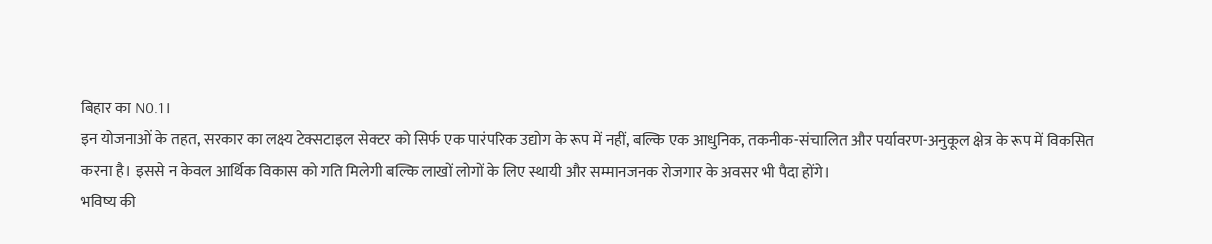बिहार का N0.1।
इन योजनाओं के तहत, सरकार का लक्ष्य टेक्सटाइल सेक्टर को सिर्फ एक पारंपरिक उद्योग के रूप में नहीं, बल्कि एक आधुनिक, तकनीक-संचालित और पर्यावरण-अनुकूल क्षेत्र के रूप में विकसित करना है। इससे न केवल आर्थिक विकास को गति मिलेगी बल्कि लाखों लोगों के लिए स्थायी और सम्मानजनक रोजगार के अवसर भी पैदा होंगे।
भविष्य की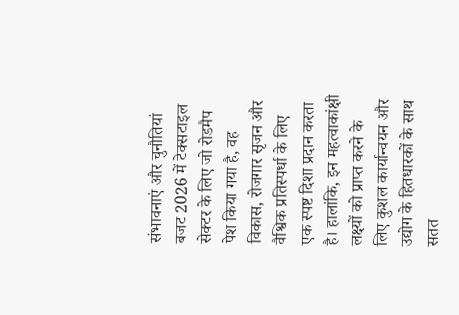संभावनाएं और चुनौतियां
बजट 2026 में टेक्सटाइल सेक्टर के लिए जो रोडमैप पेश किया गया है, वह विकास, रोजगार सृजन और वैश्विक प्रतिस्पर्धा के लिए एक स्पष्ट दिशा प्रदान करता है। हालांकि, इन महत्वाकांक्षी लक्ष्यों को प्राप्त करने के लिए कुशल कार्यान्वयन और उद्योग के हितधारकों के साथ सतत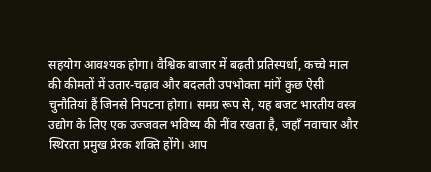सहयोग आवश्यक होगा। वैश्विक बाजार में बढ़ती प्रतिस्पर्धा, कच्चे माल की कीमतों में उतार-चढ़ाव और बदलती उपभोक्ता मांगें कुछ ऐसी चुनौतियां हैं जिनसे निपटना होगा। समग्र रूप से, यह बजट भारतीय वस्त्र उद्योग के लिए एक उज्जवल भविष्य की नींव रखता है, जहाँ नवाचार और स्थिरता प्रमुख प्रेरक शक्ति होंगे। आप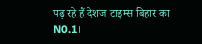पढ़ रहे हैं देशज टाइम्स बिहार का N0.1।